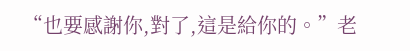“也要感謝你,對了,這是給你的。”老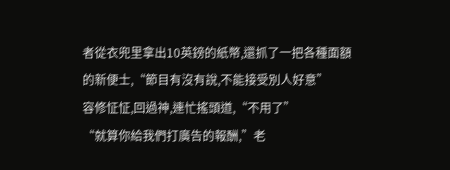者從衣兜里拿出10英鎊的紙幣,還抓了一把各種面額的新便士,“節目有沒有說,不能接受別人好意”
容修怔怔,回過神,連忙搖頭道,“不用了”
“就算你給我們打廣告的報酬,”老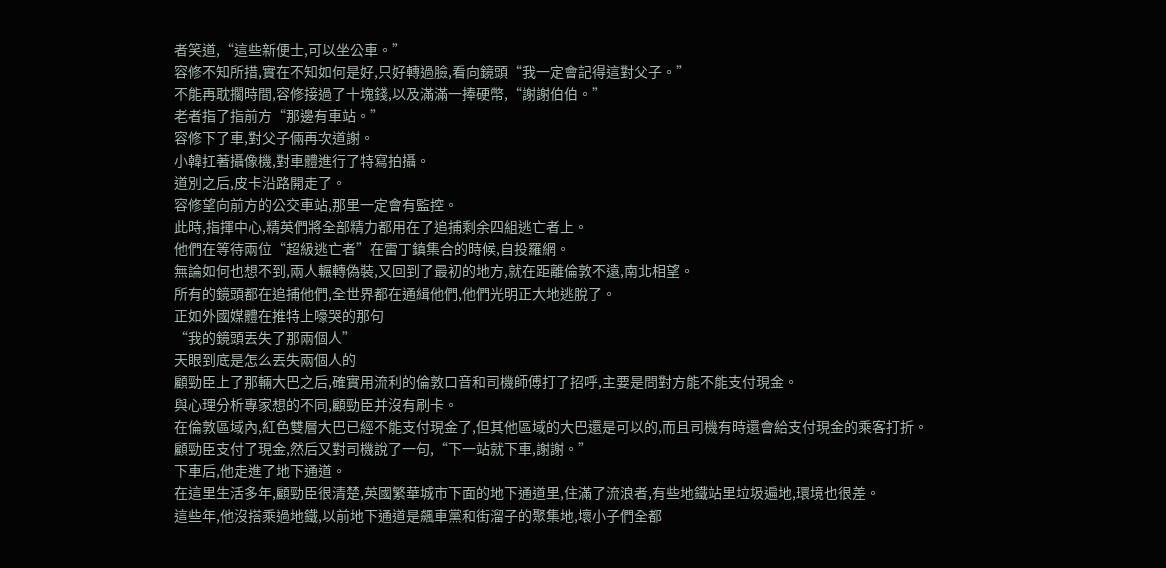者笑道,“這些新便士,可以坐公車。”
容修不知所措,實在不知如何是好,只好轉過臉,看向鏡頭“我一定會記得這對父子。”
不能再耽擱時間,容修接過了十塊錢,以及滿滿一捧硬幣,“謝謝伯伯。”
老者指了指前方“那邊有車站。”
容修下了車,對父子倆再次道謝。
小韓扛著攝像機,對車體進行了特寫拍攝。
道別之后,皮卡沿路開走了。
容修望向前方的公交車站,那里一定會有監控。
此時,指揮中心,精英們將全部精力都用在了追捕剩余四組逃亡者上。
他們在等待兩位“超級逃亡者”在雷丁鎮集合的時候,自投羅網。
無論如何也想不到,兩人輾轉偽裝,又回到了最初的地方,就在距離倫敦不遠,南北相望。
所有的鏡頭都在追捕他們,全世界都在通緝他們,他們光明正大地逃脫了。
正如外國媒體在推特上嚎哭的那句
“我的鏡頭丟失了那兩個人”
天眼到底是怎么丟失兩個人的
顧勁臣上了那輛大巴之后,確實用流利的倫敦口音和司機師傅打了招呼,主要是問對方能不能支付現金。
與心理分析專家想的不同,顧勁臣并沒有刷卡。
在倫敦區域內,紅色雙層大巴已經不能支付現金了,但其他區域的大巴還是可以的,而且司機有時還會給支付現金的乘客打折。
顧勁臣支付了現金,然后又對司機說了一句,“下一站就下車,謝謝。”
下車后,他走進了地下通道。
在這里生活多年,顧勁臣很清楚,英國繁華城市下面的地下通道里,住滿了流浪者,有些地鐵站里垃圾遍地,環境也很差。
這些年,他沒搭乘過地鐵,以前地下通道是飆車黨和街溜子的聚集地,壞小子們全都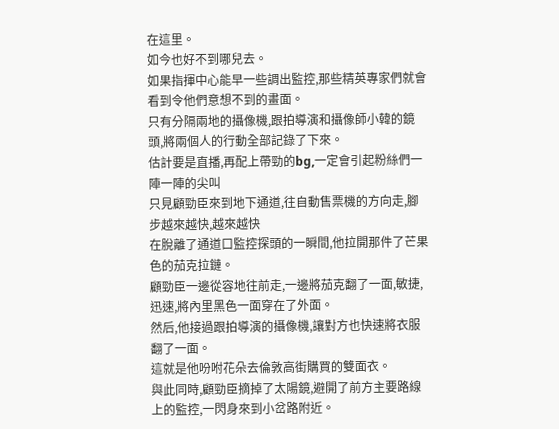在這里。
如今也好不到哪兒去。
如果指揮中心能早一些調出監控,那些精英專家們就會看到令他們意想不到的畫面。
只有分隔兩地的攝像機,跟拍導演和攝像師小韓的鏡頭,將兩個人的行動全部記錄了下來。
估計要是直播,再配上帶勁的bg,一定會引起粉絲們一陣一陣的尖叫
只見顧勁臣來到地下通道,往自動售票機的方向走,腳步越來越快,越來越快
在脫離了通道口監控探頭的一瞬間,他拉開那件了芒果色的茄克拉鏈。
顧勁臣一邊從容地往前走,一邊將茄克翻了一面,敏捷,迅速,將內里黑色一面穿在了外面。
然后,他接過跟拍導演的攝像機,讓對方也快速將衣服翻了一面。
這就是他吩咐花朵去倫敦高街購買的雙面衣。
與此同時,顧勁臣摘掉了太陽鏡,避開了前方主要路線上的監控,一閃身來到小岔路附近。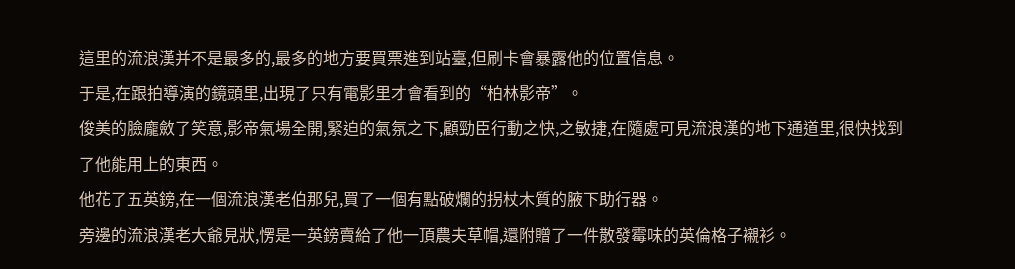這里的流浪漢并不是最多的,最多的地方要買票進到站臺,但刷卡會暴露他的位置信息。
于是,在跟拍導演的鏡頭里,出現了只有電影里才會看到的“柏林影帝”。
俊美的臉龐斂了笑意,影帝氣場全開,緊迫的氣氛之下,顧勁臣行動之快,之敏捷,在隨處可見流浪漢的地下通道里,很快找到了他能用上的東西。
他花了五英鎊,在一個流浪漢老伯那兒,買了一個有點破爛的拐杖木質的腋下助行器。
旁邊的流浪漢老大爺見狀,愣是一英鎊賣給了他一頂農夫草帽,還附贈了一件散發霉味的英倫格子襯衫。